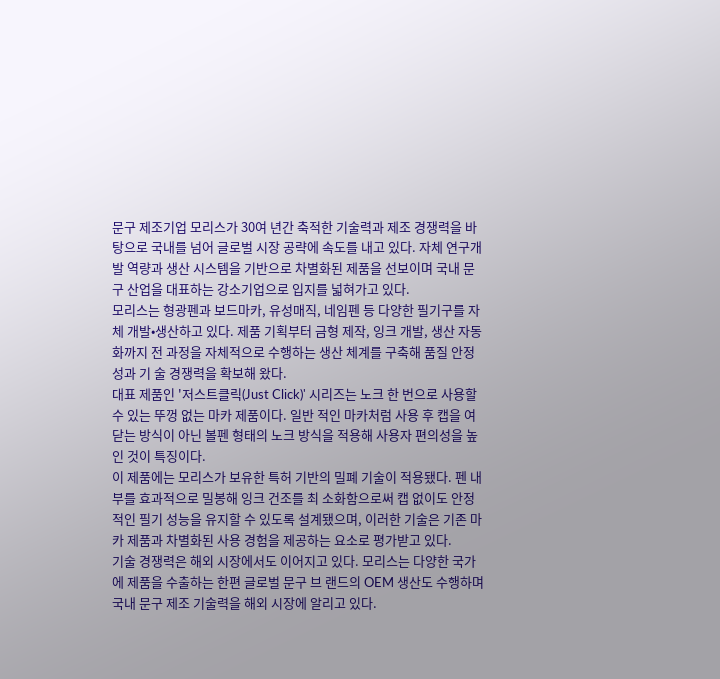문구 제조기업 모리스가 30여 년간 축적한 기술력과 제조 경쟁력을 바탕으로 국내를 넘어 글로벌 시장 공략에 속도를 내고 있다. 자체 연구개발 역량과 생산 시스템을 기반으로 차별화된 제품을 선보이며 국내 문구 산업을 대표하는 강소기업으로 입지를 넓혀가고 있다.
모리스는 형광펜과 보드마카, 유성매직, 네임펜 등 다양한 필기구를 자체 개발•생산하고 있다. 제품 기획부터 금형 제작, 잉크 개발, 생산 자동화까지 전 과정을 자체적으로 수행하는 생산 체계를 구축해 품질 안정성과 기 술 경쟁력을 확보해 왔다.
대표 제품인 '저스트클릭(Just Click)' 시리즈는 노크 한 번으로 사용할 수 있는 뚜껑 없는 마카 제품이다. 일반 적인 마카처럼 사용 후 캡을 여닫는 방식이 아닌 볼펜 형태의 노크 방식을 적용해 사용자 편의성을 높인 것이 특징이다.
이 제품에는 모리스가 보유한 특허 기반의 밀폐 기술이 적용됐다. 펜 내부를 효과적으로 밀봉해 잉크 건조를 최 소화함으로써 캡 없이도 안정적인 필기 성능을 유지할 수 있도록 설계됐으며, 이러한 기술은 기존 마카 제품과 차별화된 사용 경험을 제공하는 요소로 평가받고 있다.
기술 경쟁력은 해외 시장에서도 이어지고 있다. 모리스는 다양한 국가에 제품을 수출하는 한편 글로벌 문구 브 랜드의 OEM 생산도 수행하며 국내 문구 제조 기술력을 해외 시장에 알리고 있다.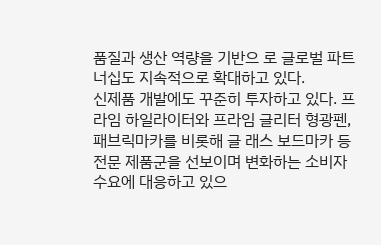품질과 생산 역량을 기반으 로 글로벌 파트너십도 지속적으로 확대하고 있다.
신제품 개발에도 꾸준히 투자하고 있다. 프라임 하일라이터와 프라임 글리터 형광펜, 패브릭마카를 비롯해 글 래스 보드마카 등 전문 제품군을 선보이며 변화하는 소비자 수요에 대응하고 있으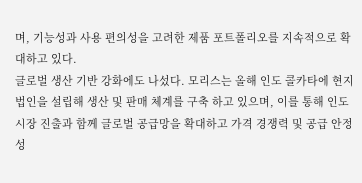며, 기능성과 사용 편의성을 고려한 제품 포트폴리오를 지속적으로 확대하고 있다.
글로벌 생산 기반 강화에도 나섰다. 모리스는 올해 인도 콜카타에 현지법인을 설립해 생산 및 판매 체계를 구축 하고 있으며, 이를 통해 인도 시장 진출과 함께 글로벌 공급망을 확대하고 가격 경쟁력 및 공급 안정성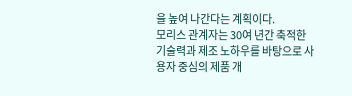을 높여 나간다는 계획이다.
모리스 관계자는 30여 년간 축적한 기술력과 제조 노하우를 바탕으로 사용자 중심의 제품 개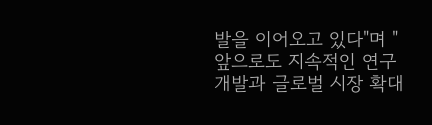발을 이어오고 있다"며 "앞으로도 지속적인 연구개발과 글로벌 시장 확대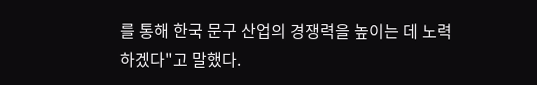를 통해 한국 문구 산업의 경쟁력을 높이는 데 노력 하겠다"고 말했다.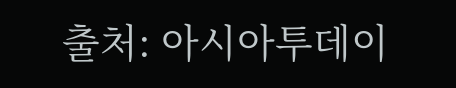출처: 아시아투데이